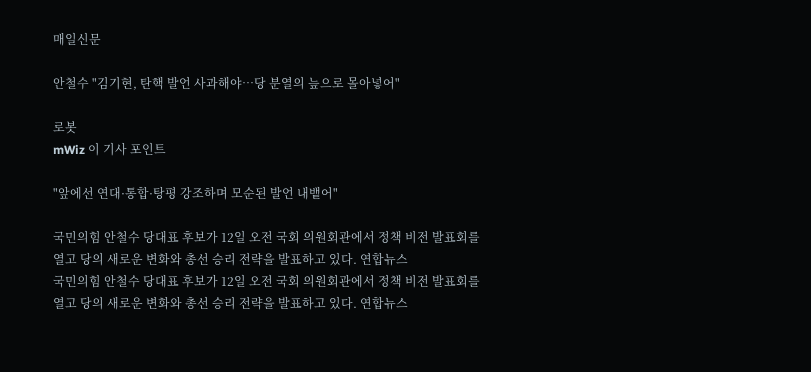매일신문

안철수 "김기현, 탄핵 발언 사과해야…당 분열의 늪으로 몰아넣어"

로봇
mWiz 이 기사 포인트

"앞에선 연대·통합·탕평 강조하며 모순된 발언 내뱉어"

국민의힘 안철수 당대표 후보가 12일 오전 국회 의원회관에서 정책 비전 발표회를 열고 당의 새로운 변화와 총선 승리 전략을 발표하고 있다. 연합뉴스
국민의힘 안철수 당대표 후보가 12일 오전 국회 의원회관에서 정책 비전 발표회를 열고 당의 새로운 변화와 총선 승리 전략을 발표하고 있다. 연합뉴스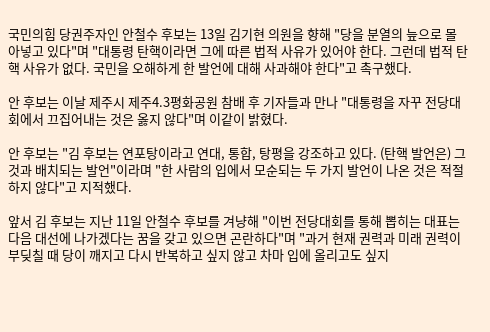국민의힘 당권주자인 안철수 후보는 13일 김기현 의원을 향해 "당을 분열의 늪으로 몰아넣고 있다"며 "대통령 탄핵이라면 그에 따른 법적 사유가 있어야 한다. 그런데 법적 탄핵 사유가 없다. 국민을 오해하게 한 발언에 대해 사과해야 한다"고 촉구했다.

안 후보는 이날 제주시 제주4.3평화공원 참배 후 기자들과 만나 "대통령을 자꾸 전당대회에서 끄집어내는 것은 옳지 않다"며 이같이 밝혔다.

안 후보는 "김 후보는 연포탕이라고 연대, 통합, 탕평을 강조하고 있다. (탄핵 발언은) 그것과 배치되는 발언"이라며 "한 사람의 입에서 모순되는 두 가지 발언이 나온 것은 적절하지 않다"고 지적했다.

앞서 김 후보는 지난 11일 안철수 후보를 겨냥해 "이번 전당대회를 통해 뽑히는 대표는 다음 대선에 나가겠다는 꿈을 갖고 있으면 곤란하다"며 "과거 현재 권력과 미래 권력이 부딪칠 때 당이 깨지고 다시 반복하고 싶지 않고 차마 입에 올리고도 싶지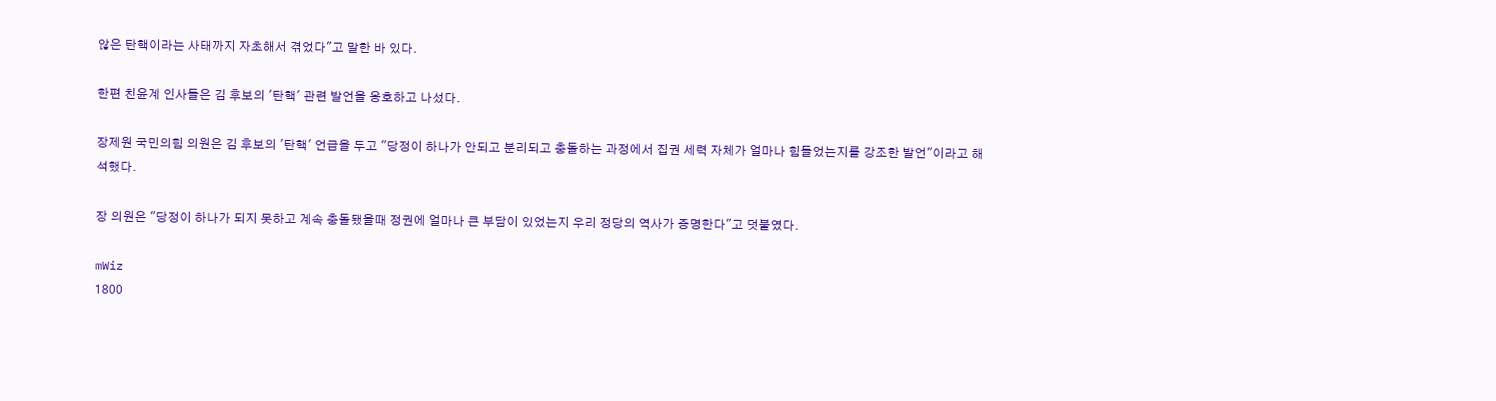않은 탄핵이라는 사태까지 자초해서 겪었다"고 말한 바 있다.

한편 친윤계 인사들은 김 후보의 '탄핵' 관련 발언을 옹호하고 나섰다.

장제원 국민의힘 의원은 김 후보의 '탄핵' 언급을 두고 "당정이 하나가 안되고 분리되고 충돌하는 과정에서 집권 세력 자체가 얼마나 힘들었는지를 강조한 발언"이라고 해석했다.

장 의원은 "당정이 하나가 되지 못하고 계속 충돌됐을때 정권에 얼마나 큰 부담이 있었는지 우리 정당의 역사가 증명한다"고 덧붙였다.

mWiz
1800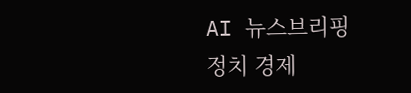AI 뉴스브리핑
정치 경제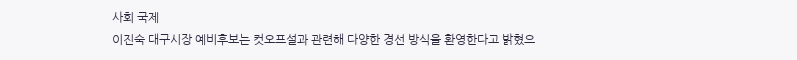사회 국제
이진숙 대구시장 예비후보는 컷오프설과 관련해 다양한 경선 방식을 환영한다고 밝혔으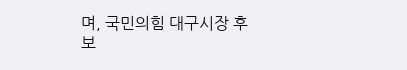며, 국민의힘 대구시장 후보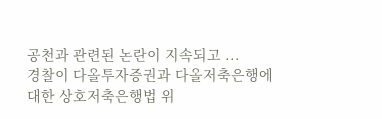공천과 관련된 논란이 지속되고 ...
경찰이 다올투자증권과 다올저축은행에 대한 상호저축은행법 위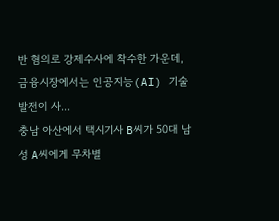반 혐의로 강제수사에 착수한 가운데, 금융시장에서는 인공지능(AI) 기술 발전이 사...
충남 아산에서 택시기사 B씨가 50대 남성 A씨에게 무차별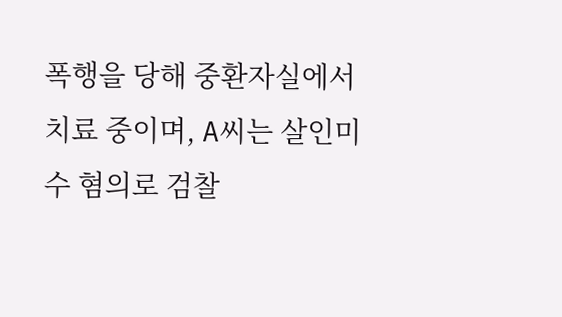폭행을 당해 중환자실에서 치료 중이며, A씨는 살인미수 혐의로 검찰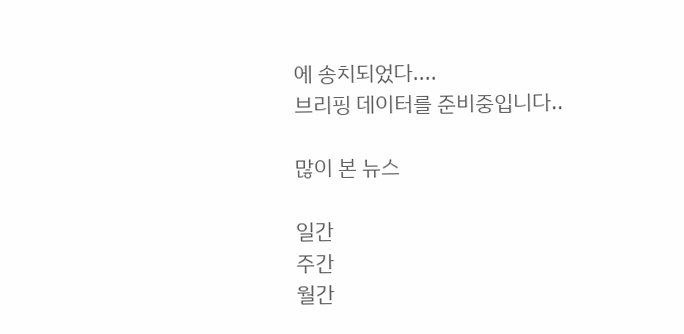에 송치되었다....
브리핑 데이터를 준비중입니다..

많이 본 뉴스

일간
주간
월간